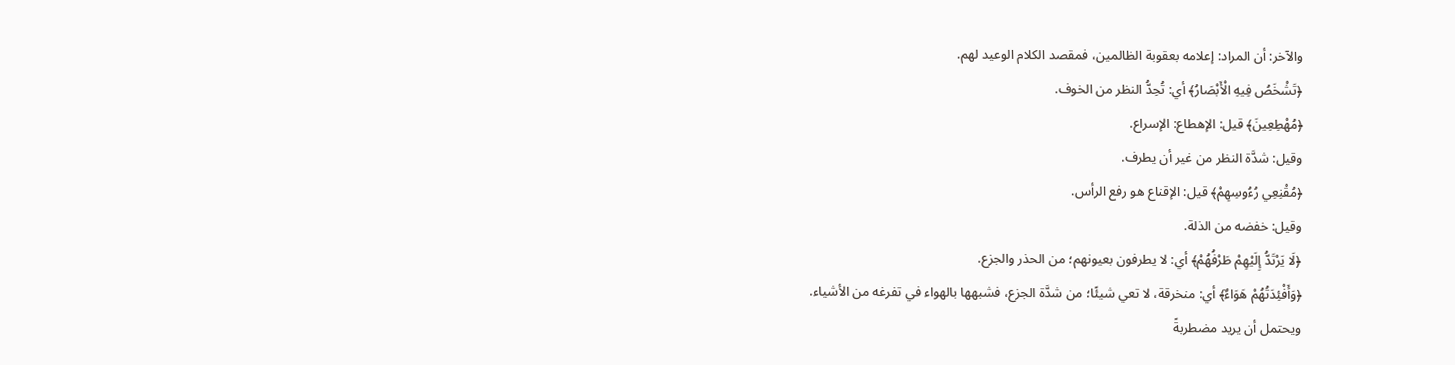والآخر: أن المراد: إعلامه بعقوبة الظالمين، فمقصد الكلام الوعيد لهم.
﴿تَشْخَصُ فِيهِ الْأَبْصَارُ﴾ أي: تُحِدُّ النظر من الخوف.
﴿مُهْطِعِينَ﴾ قيل: الإهطاع: الإسراع.
وقيل: شدَّة النظر من غير أن يطرف.
﴿مُقْنِعِي رُءُوسِهِمْ﴾ قيل: الإقناع هو رفع الرأس.
وقيل: خفضه من الذلة.
﴿لَا يَرْتَدُّ إِلَيْهِمْ طَرْفُهُمْ﴾ أي: لا يطرفون بعيونهم؛ من الحذر والجزع.
﴿وَأَفْئِدَتُهُمْ هَوَاءٌ﴾ أي: منخرقة، لا تعي شيئًا؛ من شدَّة الجزع، فشبهها بالهواء في تفرغه من الأشياء.
ويحتمل أن يريد مضطربةً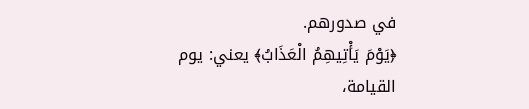في صدورهم.
﴿يَوْمَ يَأْتِيهِمُ الْعَذَابُ﴾ يعني: يوم القيامة،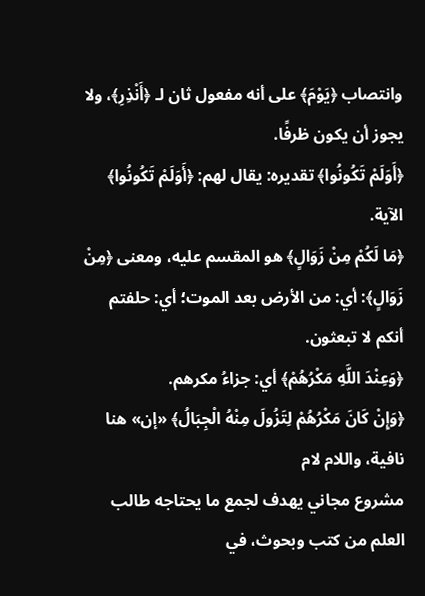وانتصاب ﴿يَوْمَ﴾ على أنه مفعول ثان لـ ﴿أَنْذِرِ﴾، ولا يجوز أن يكون ظرفًا.
﴿أَوَلَمْ تَكُونُوا﴾ تقديره: يقال لهم: ﴿أَوَلَمْ تَكُونُوا﴾ الآية.
﴿مَا لَكُمْ مِنْ زَوَالٍ﴾ هو المقسم عليه، ومعنى ﴿مِنْ زَوَالٍ﴾: أي: من الأرض بعد الموت؛ أي: حلفتم أنكم لا تبعثون.
﴿وَعِنْدَ اللَّهِ مَكْرُهُمْ﴾ أي: جزاءُ مكرهم.
﴿وَإِنْ كَانَ مَكْرُهُمْ لِتَزُولَ مِنْهُ الْجِبَالُ﴾ «إن» هنا نافية، واللام لام
مشروع مجاني يهدف لجمع ما يحتاجه طالب العلم من كتب وبحوث، في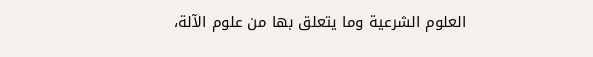العلوم الشرعية وما يتعلق بها من علوم الآلة،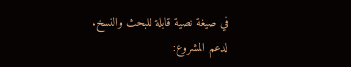في صيغة نصية قابلة للبحث والنسخ.
لدعم المشروع: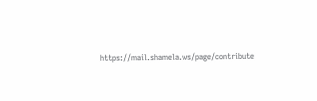https://mail.shamela.ws/page/contribute